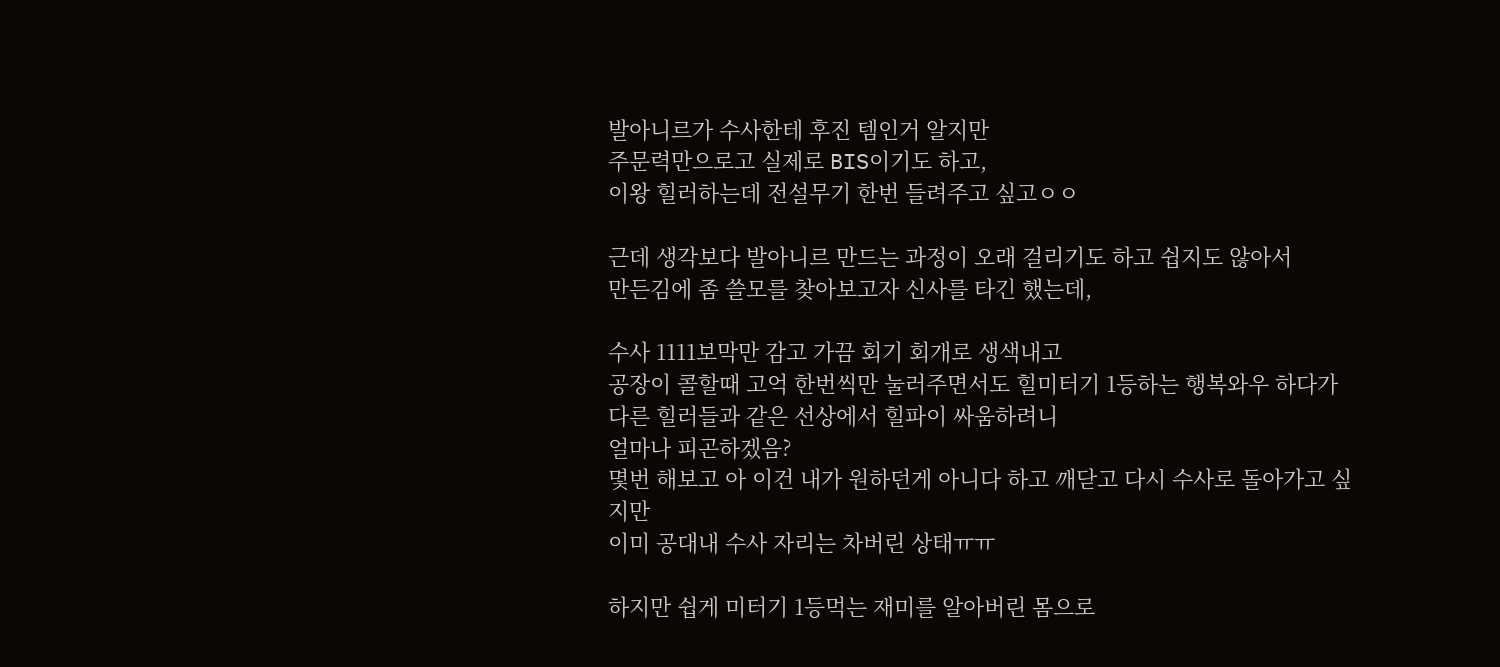발아니르가 수사한테 후진 템인거 알지만
주문력만으로고 실제로 BIS이기도 하고,
이왕 힐러하는데 전설무기 한번 들려주고 싶고ㅇㅇ

근데 생각보다 발아니르 만드는 과정이 오래 걸리기도 하고 쉽지도 않아서
만든김에 좀 쓸모를 찾아보고자 신사를 타긴 했는데,

수사 1111보막만 감고 가끔 회기 회개로 생색내고
공장이 콜할때 고억 한번씩만 눌러주면서도 힐미터기 1등하는 행복와우 하다가
다른 힐러들과 같은 선상에서 힐파이 싸움하려니
얼마나 피곤하겠음?
몇번 해보고 아 이건 내가 원하던게 아니다 하고 깨닫고 다시 수사로 돌아가고 싶지만
이미 공대내 수사 자리는 차버린 상태ㅠㅠ

하지만 쉽게 미터기 1등먹는 재미를 알아버린 몸으로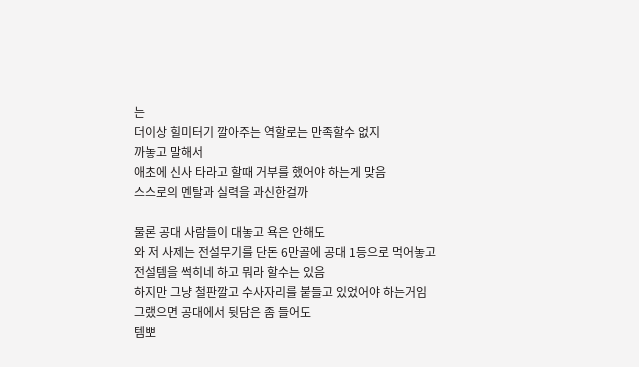는
더이상 힐미터기 깔아주는 역할로는 만족할수 없지
까놓고 말해서
애초에 신사 타라고 할때 거부를 했어야 하는게 맞음
스스로의 멘탈과 실력을 과신한걸까

물론 공대 사람들이 대놓고 욕은 안해도
와 저 사제는 전설무기를 단돈 6만골에 공대 1등으로 먹어놓고 전설템을 썩히네 하고 뭐라 할수는 있음
하지만 그냥 철판깔고 수사자리를 붙들고 있었어야 하는거임
그랬으면 공대에서 뒷담은 좀 들어도
템뽀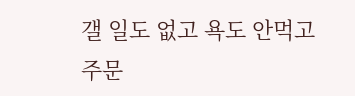갤 일도 없고 욕도 안먹고
주문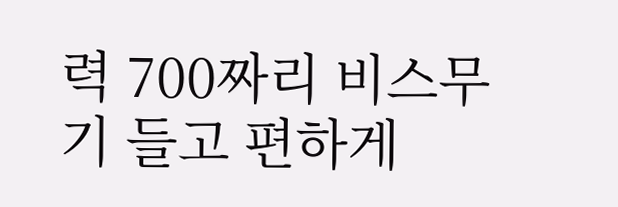력 700짜리 비스무기 들고 편하게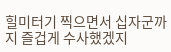힐미터기 찍으면서 십자군까지 즐겁게 수사했겠지